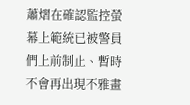蕭熠在確認監控螢幕上範統已被警員們上前制止、暫時不會再出現不雅畫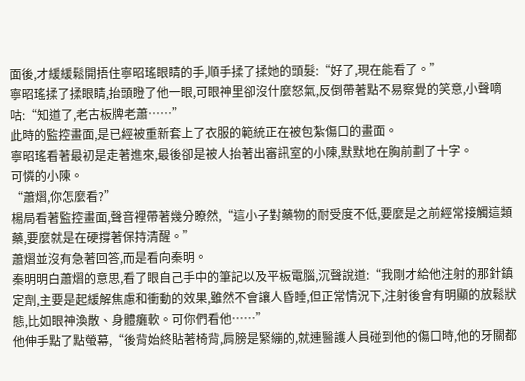面後,才緩緩鬆開捂住寧昭瑤眼睛的手,順手揉了揉她的頭髮:“好了,現在能看了。”
寧昭瑤揉了揉眼睛,抬頭瞪了他一眼,可眼神里卻沒什麼怒氣,反倒帶著點不易察覺的笑意,小聲嘀咕:“知道了,老古板牌老蕭……”
此時的監控畫面,是已經被重新套上了衣服的範統正在被包紮傷口的畫面。
寧昭瑤看著最初是走著進來,最後卻是被人抬著出審訊室的小陳,默默地在胸前劃了十字。
可憐的小陳。
“蕭熠,你怎麼看?”
楊局看著監控畫面,聲音裡帶著幾分瞭然,“這小子對藥物的耐受度不低,要麼是之前經常接觸這類藥,要麼就是在硬撐著保持清醒。”
蕭熠並沒有急著回答,而是看向秦明。
秦明明白蕭熠的意思,看了眼自己手中的筆記以及平板電腦,沉聲說道:“我剛才給他注射的那針鎮定劑,主要是起緩解焦慮和衝動的效果,雖然不會讓人昏睡,但正常情況下,注射後會有明顯的放鬆狀態,比如眼神渙散、身體癱軟。可你們看他……”
他伸手點了點螢幕,“後背始終貼著椅背,肩膀是緊繃的,就連醫護人員碰到他的傷口時,他的牙關都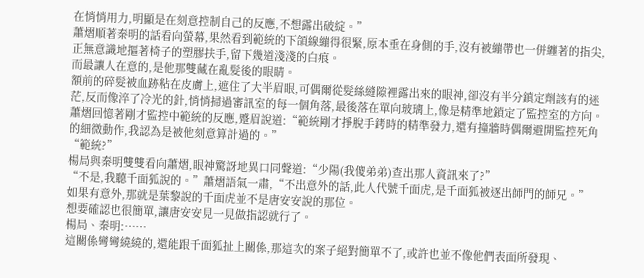在悄悄用力,明顯是在刻意控制自己的反應,不想露出破綻。”
蕭熠順著秦明的話看向螢幕,果然看到範統的下頜線繃得很緊,原本垂在身側的手,沒有被繃帶也一併纏著的指尖,正無意識地摳著椅子的塑膠扶手,留下幾道淺淺的白痕。
而最讓人在意的,是他那雙藏在亂髮後的眼睛。
額前的碎髮被血跡粘在皮膚上,遮住了大半眉眼,可偶爾從髮絲縫隙裡露出來的眼神,卻沒有半分鎮定劑該有的迷茫,反而像淬了冷光的針,悄悄掃過審訊室的每一個角落,最後落在單向玻璃上,像是精準地鎖定了監控室的方向。
蕭熠回憶著剛才監控中範統的反應,蹙眉說道:“範統剛才掙脫手銬時的精準發力,還有撞牆時偶爾避開監控死角的細微動作,我認為是被他刻意算計過的。”
“範統?”
楊局與秦明雙雙看向蕭熠,眼神驚訝地異口同聲道:“少陽(我傻弟弟)查出那人資訊來了?”
“不是,我聽千面狐說的。”蕭熠語氣一肅,“不出意外的話,此人代號千面虎,是千面狐被逐出師門的師兄。”
如果有意外,那就是葉黎說的千面虎並不是唐安安說的那位。
想要確認也很簡單,讓唐安安見一見做指認就行了。
楊局、秦明:……
這關係彎彎繞繞的,還能跟千面狐扯上關係,那這次的案子絕對簡單不了,或許也並不像他們表面所發現、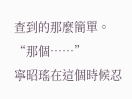查到的那麼簡單。
“那個……”
寧昭瑤在這個時候忍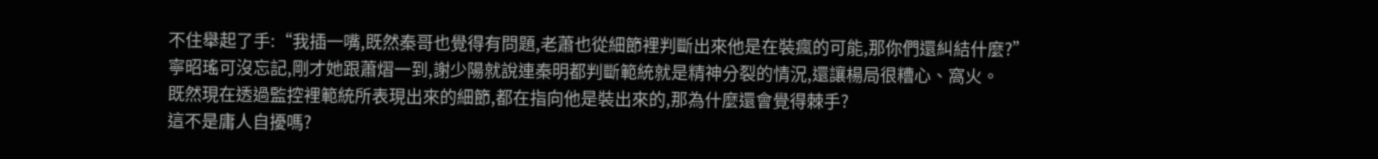不住舉起了手:“我插一嘴,既然秦哥也覺得有問題,老蕭也從細節裡判斷出來他是在裝瘋的可能,那你們還糾結什麼?”
寧昭瑤可沒忘記,剛才她跟蕭熠一到,謝少陽就說連秦明都判斷範統就是精神分裂的情況,還讓楊局很糟心、窩火。
既然現在透過監控裡範統所表現出來的細節,都在指向他是裝出來的,那為什麼還會覺得棘手?
這不是庸人自擾嗎?